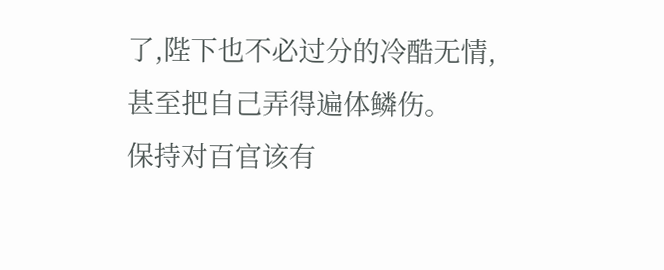了,陛下也不必过分的冷酷无情,甚至把自己弄得遍体鳞伤。
保持对百官该有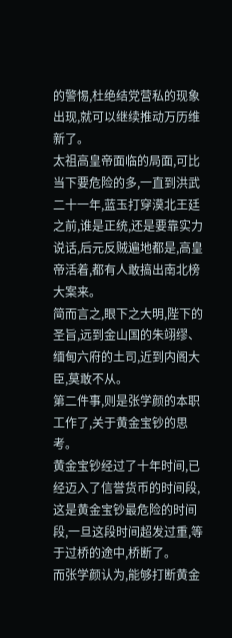的警惕,杜绝结党营私的现象出现,就可以继续推动万历维新了。
太祖高皇帝面临的局面,可比当下要危险的多,一直到洪武二十一年,蓝玉打穿漠北王廷之前,谁是正统,还是要靠实力说话,后元反贼遍地都是,高皇帝活着,都有人敢搞出南北榜大案来。
简而言之,眼下之大明,陛下的圣旨,远到金山国的朱翊缪、缅甸六府的土司,近到内阁大臣,莫敢不从。
第二件事,则是张学颜的本职工作了,关于黄金宝钞的思考。
黄金宝钞经过了十年时间,已经迈入了信誉货币的时间段,这是黄金宝钞最危险的时间段,一旦这段时间超发过重,等于过桥的途中,桥断了。
而张学颜认为,能够打断黄金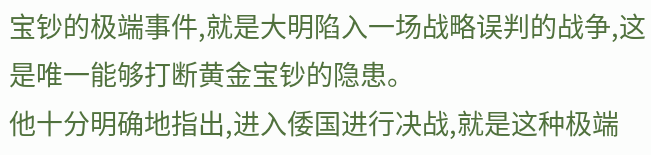宝钞的极端事件,就是大明陷入一场战略误判的战争,这是唯一能够打断黄金宝钞的隐患。
他十分明确地指出,进入倭国进行决战,就是这种极端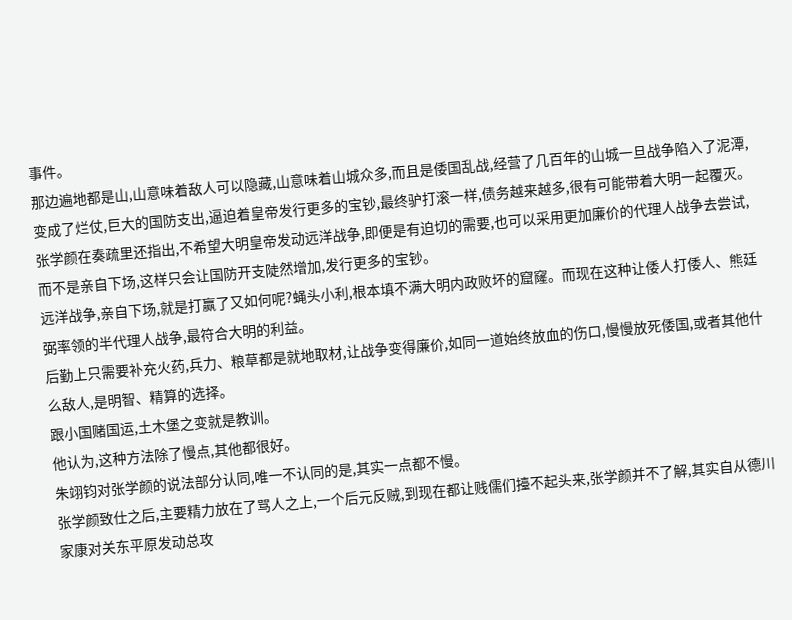事件。
那边遍地都是山,山意味着敌人可以隐藏,山意味着山城众多,而且是倭国乱战,经营了几百年的山城一旦战争陷入了泥潭,变成了烂仗,巨大的国防支出,逼迫着皇帝发行更多的宝钞,最终驴打滚一样,债务越来越多,很有可能带着大明一起覆灭。
张学颜在奏疏里还指出,不希望大明皇帝发动远洋战争,即便是有迫切的需要,也可以采用更加廉价的代理人战争去尝试,而不是亲自下场,这样只会让国防开支陡然增加,发行更多的宝钞。
远洋战争,亲自下场,就是打赢了又如何呢?蝇头小利,根本填不满大明内政败坏的窟窿。而现在这种让倭人打倭人、熊廷弼率领的半代理人战争,最符合大明的利益。
后勤上只需要补充火药,兵力、粮草都是就地取材,让战争变得廉价,如同一道始终放血的伤口,慢慢放死倭国,或者其他什么敌人,是明智、精算的选择。
跟小国赌国运,土木堡之变就是教训。
他认为,这种方法除了慢点,其他都很好。
朱翊钧对张学颜的说法部分认同,唯一不认同的是,其实一点都不慢。
张学颜致仕之后,主要精力放在了骂人之上,一个后元反贼,到现在都让贱儒们擡不起头来,张学颜并不了解,其实自从德川家康对关东平原发动总攻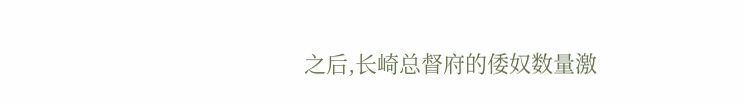之后,长崎总督府的倭奴数量激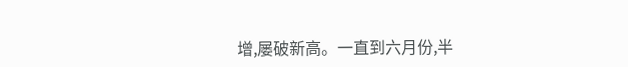增,屡破新高。一直到六月份,半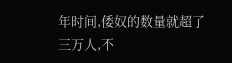年时间,倭奴的数量就超了三万人,不